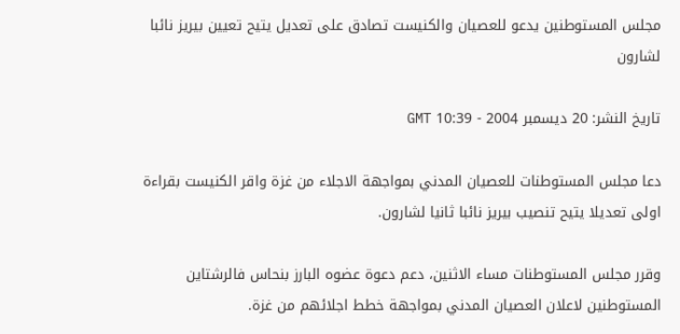مجلس المستوطنين يدعو للعصيان والكنيست تصادق على تعديل يتيح تعيين بيريز نائبا لشارون

تاريخ النشر: 20 ديسمبر 2004 - 10:39 GMT

دعا مجلس المستوطنات للعصيان المدني بمواجهة الاجلاء من غزة واقر الكنيست بقراءة اولى تعديلا يتيح تنصيب بيريز نائبا ثانيا لشارون.

وقرر مجلس المستوطنات مساء الاثنين، دعم دعوة عضوه البارز بنحاس فالرشتاين المستوطنين لاعلان العصيان المدني بمواجهة خطط اجلائهم من غزة.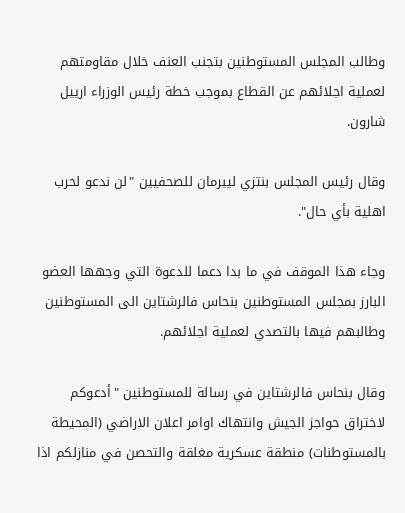وطالب المجلس المستوطنين بتجنب العنف خلال مقاومتهم لعملية اجلائهم عن القطاع بموجب خطة رئيس الوزراء ارييل شارون.

وقال رئيس المجلس بنتزي ليبرمان للصحفيين "لن ندعو لحرب اهلية بأي حال".

وجاء هذا الموقف في ما بدا دعما للدعوة التي وجهها العضو البارز بمجلس المستوطنين بنحاس فالرشتاين الى المستوطنين وطالبهم فيها بالتصدي لعملية اجلائهم.

وقال بنحاس فالرشتاين في رسالة للمستوطنين "أدعوكم لاختراق حواجز الجيش وانتهاك اوامر اعلان الاراضي (المحيطة بالمستوطنات) منطقة عسكرية مغلقة والتحصن في منازلكم اذا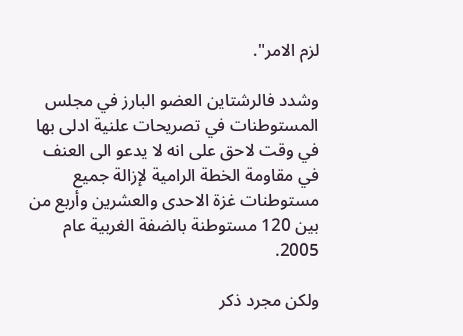لزم الامر".

وشدد فالرشتاين العضو البارز في مجلس المستوطنات في تصريحات علنية ادلى بها في وقت لاحق على انه لا يدعو الى العنف في مقاومة الخطة الرامية لإزالة جميع مستوطنات غزة الاحدى والعشرين وأربع من بين 120 مستوطنة بالضفة الغربية عام 2005.

ولكن مجرد ذكر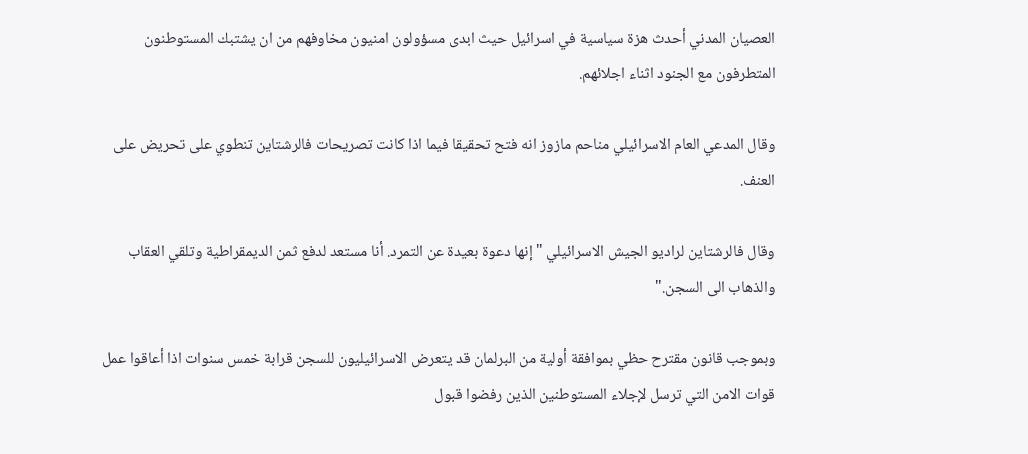العصيان المدني أحدث هزة سياسية في اسرائيل حيث ابدى مسؤولون امنيون مخاوفهم من ان يشتبك المستوطنون المتطرفون مع الجنود اثناء اجلائهم.

وقال المدعي العام الاسرائيلي مناحم مازوز انه فتح تحقيقا فيما اذا كانت تصريحات فالرشتاين تنطوي على تحريض على العنف.

وقال فالرشتاين لراديو الجيش الاسرائيلي "إنها دعوة بعيدة عن التمرد. أنا مستعد لدفع ثمن الديمقراطية وتلقي العقاب والذهاب الى السجن."

وبموجب قانون مقترح حظي بموافقة أولية من البرلمان قد يتعرض الاسرائيليون للسجن قرابة خمس سنوات اذا أعاقوا عمل قوات الامن التي ترسل لإجلاء المستوطنين الذين رفضوا قبول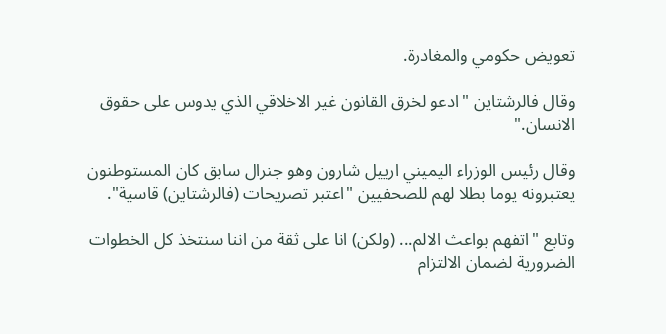تعويض حكومي والمغادرة.

وقال فالرشتاين "ادعو لخرق القانون غير الاخلاقي الذي يدوس على حقوق الانسان."

وقال رئيس الوزراء اليميني ارييل شارون وهو جنرال سابق كان المستوطنون يعتبرونه يوما بطلا لهم للصحفيين "اعتبر تصريحات (فالرشتاين) قاسية".

وتابع "اتفهم بواعث الالم... (ولكن) انا على ثقة من اننا سنتخذ كل الخطوات الضرورية لضمان الالتزام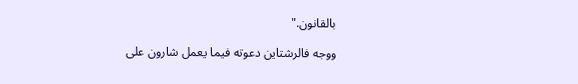بالقانون."

ووجه فالرشتاين دعوته فيما يعمل شارون على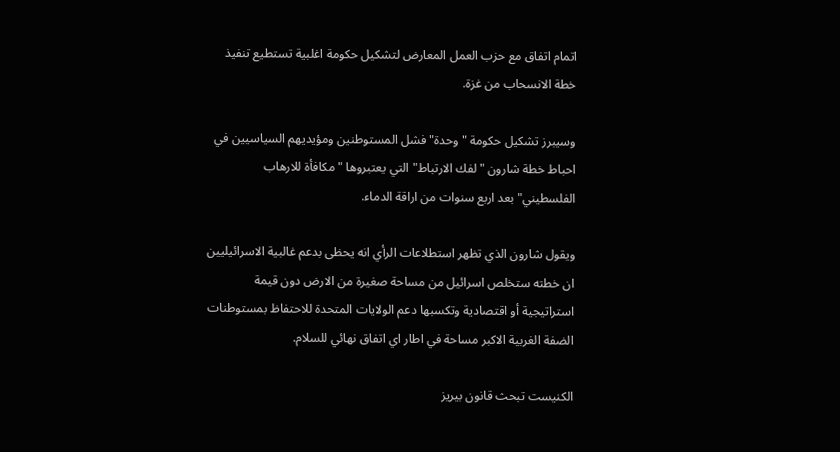اتمام اتفاق مع حزب العمل المعارض لتشكيل حكومة اغلبية تستطيع تنفيذ خطة الانسحاب من غزة.

وسيبرز تشكيل حكومة "وحدة" فشل المستوطنين ومؤيديهم السياسيين في احباط خطة شارون "لفك الارتباط" التي يعتبروها "مكافأة للارهاب الفلسطيني" بعد اربع سنوات من اراقة الدماء.

ويقول شارون الذي تظهر استطلاعات الرأي انه يحظى بدعم غالبية الاسرائيليين ان خطته ستخلص اسرائيل من مساحة صغيرة من الارض دون قيمة استراتيجية أو اقتصادية وتكسبها دعم الولايات المتحدة للاحتفاظ بمستوطنات الضفة الغربية الاكبر مساحة في اطار اي اتفاق نهائي للسلام.

الكنيست تبحث قانون بيريز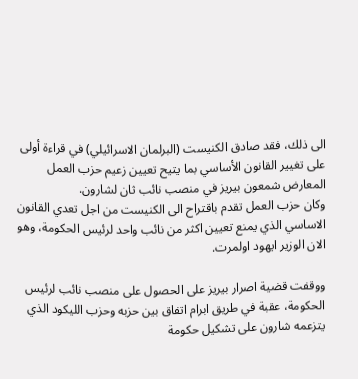الى ذلك، فقد صادق الكنيست (البرلمان الاسرائيلي) في قراءة أولى على تغيير القانون الأساسي بما يتيح تعيين زعيم حزب العمل المعارض شمعون بيريز في منصب نائب ثان لشارون.
وكان حزب العمل تقدم باقتراح الى الكنيست من اجل تعدي القانون الاساسي الذي يمنع تعيين اكثر من نائب واحد لرئيس الحكومة، وهو الان الوزير ايهود اولمرت.

ووقفت قضية اصرار بيريز على الحصول على منصب نائب لرئيس الحكومة، عقبة في طريق ابرام اتفاق بين حزبه وحزب الليكود الذي يتزعمه شارون على تشكيل حكومة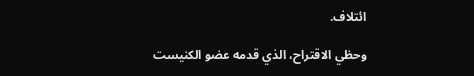ائتلاف.

وحظي الاقتراح، الذي قدمه عضو الكنيست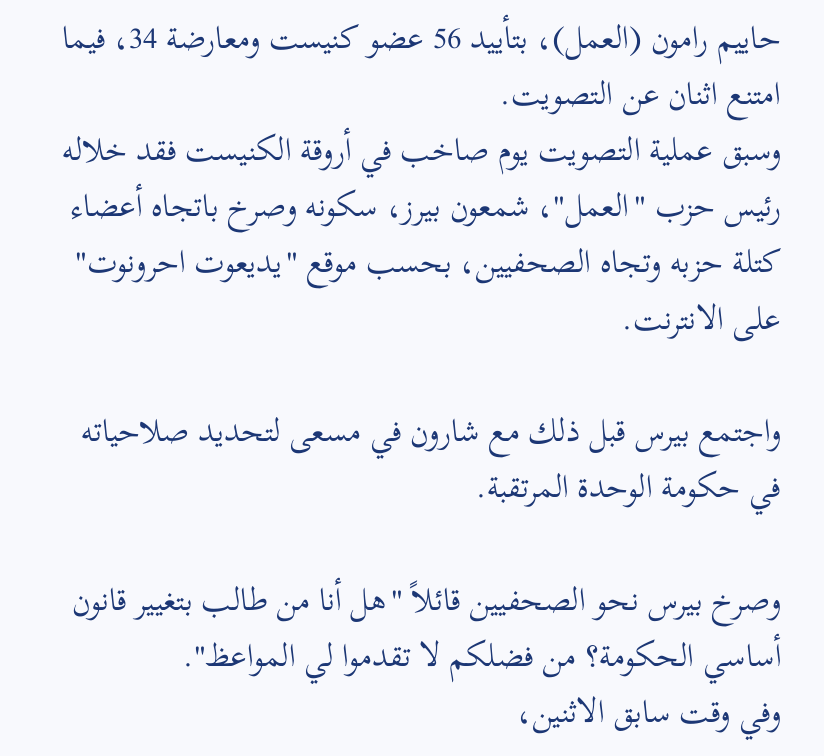حاييم رامون (العمل)، بتأييد 56 عضو كنيست ومعارضة 34، فيما امتنع اثنان عن التصويت.
وسبق عملية التصويت يوم صاخب في أروقة الكنيست فقد خلاله رئيس حزب "العمل"، شمعون بيرز، سكونه وصرخ باتجاه أعضاء كتلة حزبه وتجاه الصحفيين، بحسب موقع "يديعوت احرونوت" على الانترنت.

واجتمع بيرس قبل ذلك مع شارون في مسعى لتحديد صلاحياته في حكومة الوحدة المرتقبة.

وصرخ بيرس نحو الصحفيين قائلاً "هل أنا من طالب بتغيير قانون أساسي الحكومة؟ من فضلكم لا تقدموا لي المواعظ".
وفي وقت سابق الاثنين،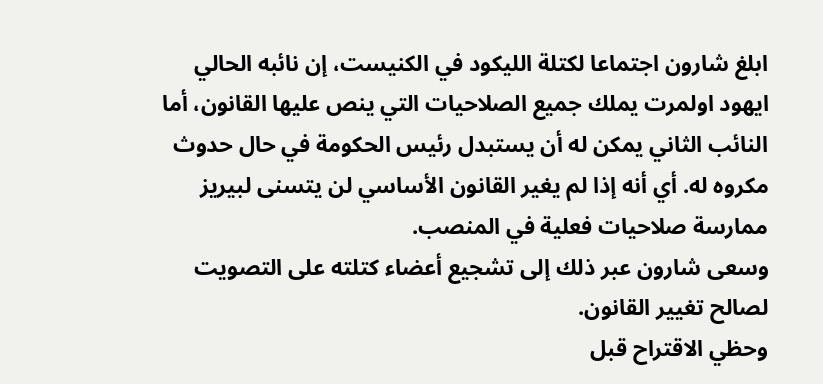ابلغ شارون اجتماعا لكتلة الليكود في الكنيست، إن نائبه الحالي ايهود اولمرت يملك جميع الصلاحيات التي ينص عليها القانون، أما النائب الثاني يمكن له أن يستبدل رئيس الحكومة في حال حدوث مكروه له. أي أنه إذا لم يغير القانون الأساسي لن يتسنى لبيريز ممارسة صلاحيات فعلية في المنصب.
وسعى شارون عبر ذلك إلى تشجيع أعضاء كتلته على التصويت لصالح تغيير القانون.
وحظي الاقتراح قبل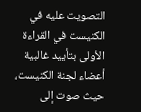التصويت عليه في الكنيست في القراءة الأولى بتأييد غالبية أعضاء لجنة الكنيست، حيث صوت إلى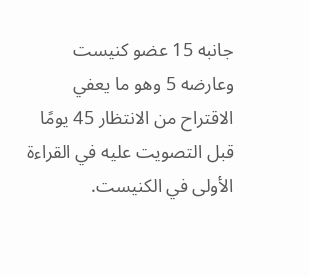جانبه 15 عضو كنيست وعارضه 5 وهو ما يعفي الاقتراح من الانتظار 45 يومًا قبل التصويت عليه في القراءة الأولى في الكنيست.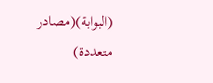(البوابة)(مصادر متعددة)